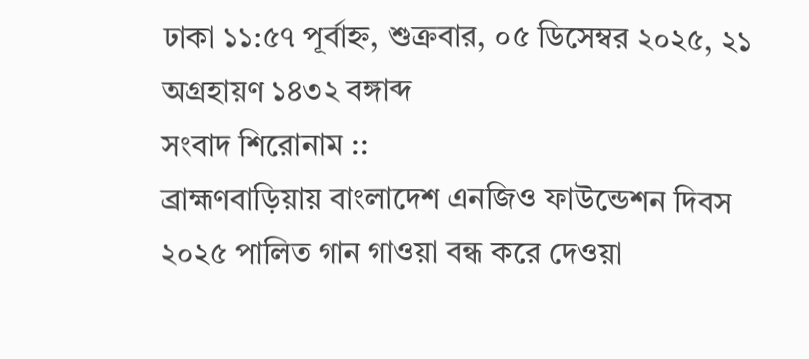ঢাকা ১১:৫৭ পূর্বাহ্ন, শুক্রবার, ০৫ ডিসেম্বর ২০২৫, ২১ অগ্রহায়ণ ১৪৩২ বঙ্গাব্দ
সংবাদ শিরোনাম ::
ব্রাহ্মণবাড়িয়ায় বাংলাদেশ এনজিও ফাউন্ডেশন দিবস ২০২৫ পালিত গান গাওয়া বন্ধ করে দেওয়া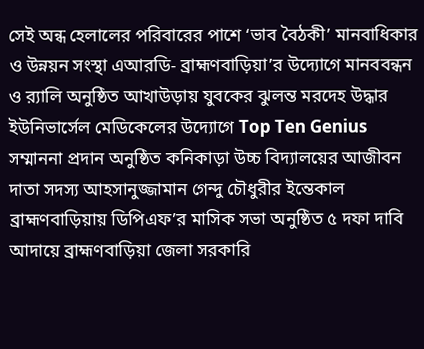সেই অন্ধ হেলালের পরিবারের পাশে ‘ভাব বৈঠকী’ মানবাধিকার ও উন্নয়ন সংস্থা এআরডি- ব্রাহ্মণবাড়িয়া’র উদ্যোগে মানববন্ধন ও র‌্যালি অনুষ্ঠিত আখাউড়ায় যুবকের ঝুলন্ত মরদেহ উদ্ধার ইউনিভার্সেল মেডিকেলের উদ্যোগে Top Ten Genius সম্মাননা প্রদান অনুষ্ঠিত কনিকাড়া ‌উচ্চ বিদ্যালয়ের আজীবন দাতা সদস্য আহসানুজ্জামান গেন্দু চৌধুরীর ‌ইন্তেকাল ব্রাহ্মণবাড়িয়ায় ডিপিএফ’র মাসিক সভা অনুষ্ঠিত ৫ দফা দাবি আদায়ে ব্রাহ্মণবাড়িয়া জেলা সরকারি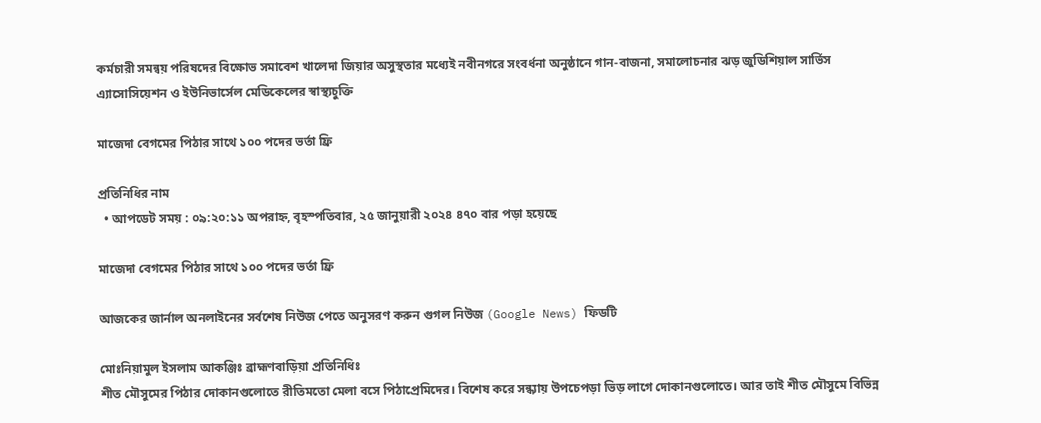কর্মচারী সমন্বয় পরিষদের বিক্ষোভ সমাবেশ খালেদা জিয়ার অসুস্থতার মধ্যেই নবীনগরে সংবর্ধনা অনুষ্ঠানে গান-বাজনা, সমালোচনার ঝড় জুডিশিয়াল সার্ভিস এ্যাসোসিয়েশন ও ইউনিভার্সেল মেডিকেলের স্বাস্থ্যচুক্তি

মাজেদা বেগমের পিঠার সাথে ১০০ পদের ভর্তা ফ্রি

প্রতিনিধির নাম
  • আপডেট সময় : ০৯:২০:১১ অপরাহ্ন, বৃহস্পতিবার, ২৫ জানুয়ারী ২০২৪ ৪৭০ বার পড়া হয়েছে

মাজেদা বেগমের পিঠার সাথে ১০০ পদের ভর্তা ফ্রি

আজকের জার্নাল অনলাইনের সর্বশেষ নিউজ পেতে অনুসরণ করুন গুগল নিউজ (Google News) ফিডটি

মোঃনিয়ামুল ইসলাম আকঞ্জিঃ ব্রাহ্মণবাড়িয়া প্রতিনিধিঃ
শীত মৌসুমের পিঠার দোকানগুলোতে রীতিমতো মেলা বসে পিঠাপ্রেমিদের। বিশেষ করে সন্ধ্যায় উপচেপড়া ভিড় লাগে দোকানগুলোতে। আর তাই শীত মৌসুমে বিভিন্ন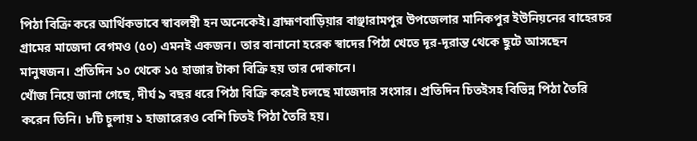পিঠা বিক্রি করে আর্থিকভাবে স্বাবলম্বী হন অনেকেই। ব্রাহ্মণবাড়িয়ার বাঞ্ছারামপুর উপজেলার মানিকপুর ইউনিয়নের বাহেরচর গ্রামের মাজেদা বেগমও (৫০) এমনই একজন। তার বানানো হরেক স্বাদের পিঠা খেতে দূর-দূরান্ত থেকে ছুটে আসছেন মানুষজন। প্রতিদিন ১০ থেকে ১৫ হাজার টাকা বিক্রি হয় তার দোকানে।
খোঁজ নিয়ে জানা গেছে, দীর্ঘ ৯ বছর ধরে পিঠা বিক্রি করেই চলছে মাজেদার সংসার। প্রতিদিন চিতইসহ বিভিন্ন পিঠা তৈরি করেন তিনি। ৮টি চুলায় ১ হাজারেরও বেশি চিতই পিঠা তৈরি হয়।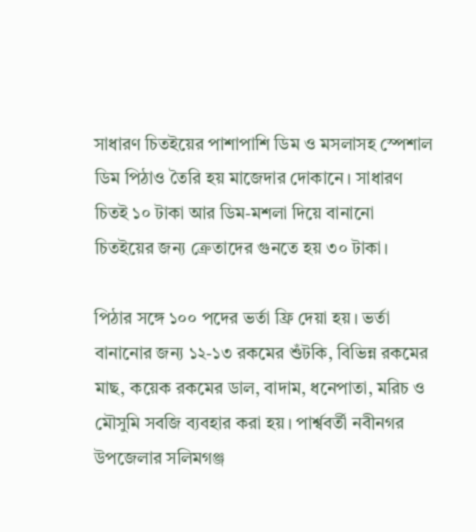সাধারণ চিতইয়ের পাশাপাশি ডিম ও মসলাসহ স্পেশাল ডিম পিঠাও তৈরি হয় মাজেদার দোকানে। সাধারণ চিতই ১০ টাকা আর ডিম-মশলা দিয়ে বানানো চিতইয়ের জন্য ক্রেতাদের গুনতে হয় ৩০ টাকা।

পিঠার সঙ্গে ১০০ পদের ভর্তা ফ্রি দেয়া হয়। ভর্তা বানানোর জন্য ১২-১৩ রকমের শুঁটকি, বিভিন্ন রকমের মাছ, কয়েক রকমের ডাল, বাদাম, ধনেপাতা, মরিচ ও মৌসুমি সবজি ব্যবহার করা হয়। পার্শ্ববর্তী নবীনগর উপজেলার সলিমগঞ্জ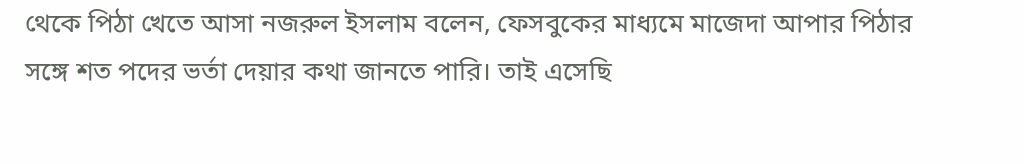থেকে পিঠা খেতে আসা নজরুল ইসলাম বলেন, ফেসবুকের মাধ্যমে মাজেদা আপার পিঠার সঙ্গে শত পদের ভর্তা দেয়ার কথা জানতে পারি। তাই এসেছি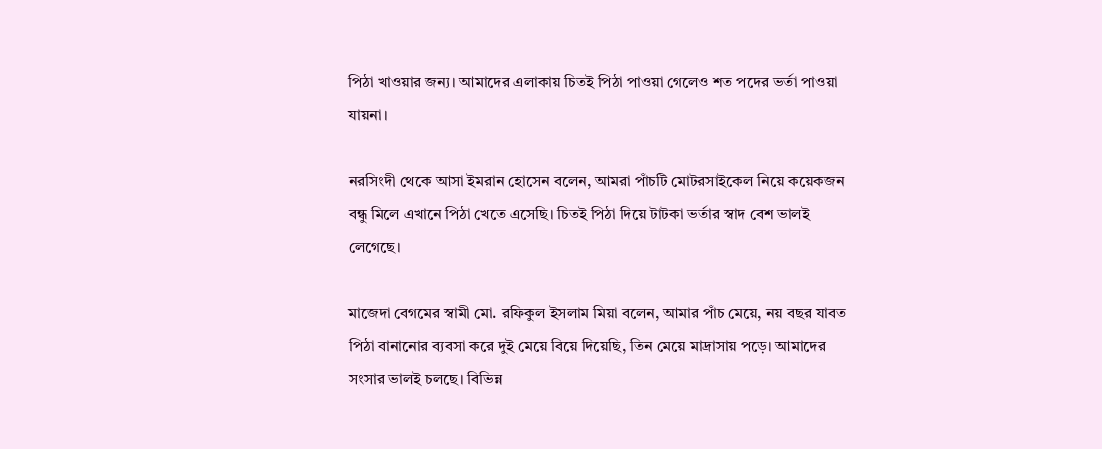পিঠা খাওয়ার জন্য। আমাদের এলাকায় চিতই পিঠা পাওয়া গেলেও শত পদের ভর্তা পাওয়া যায়না।

নরসিংদী থেকে আসা ইমরান হোসেন বলেন, আমরা পাঁচটি মোটরসাইকেল নিয়ে কয়েকজন বন্ধু মিলে এখানে পিঠা খেতে এসেছি। চিতই পিঠা দিয়ে টাটকা ভর্তার স্বাদ বেশ ভালই লেগেছে।

মাজেদা বেগমের স্বামী মো. রফিকুল ইসলাম মিয়া বলেন, আমার পাঁচ মেয়ে, নয় বছর যাবত পিঠা বানানোর ব্যবসা করে দুই মেয়ে বিয়ে দিয়েছি, তিন মেয়ে মাদ্রাসায় পড়ে। আমাদের সংসার ভালই চলছে। বিভিন্ন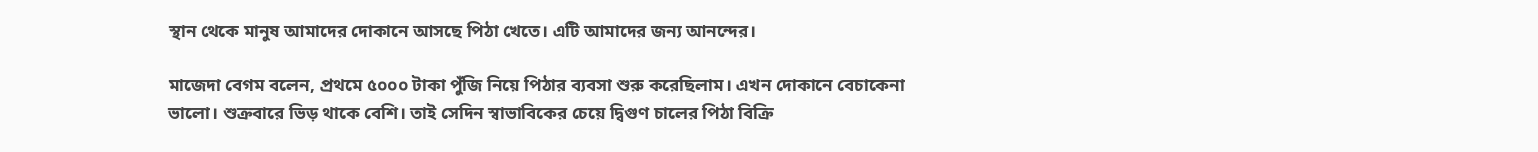স্থান থেকে মানুষ আমাদের দোকানে আসছে পিঠা খেতে। এটি আমাদের জন্য আনন্দের।

মাজেদা বেগম বলেন, প্রথমে ৫০০০ টাকা পুঁজি নিয়ে পিঠার ব্যবসা শুরু করেছিলাম। এখন দোকানে বেচাকেনা ভালো। শুক্রবারে ভিড় থাকে বেশি। তাই সেদিন স্বাভাবিকের চেয়ে দ্বিগুণ চালের পিঠা বিক্রি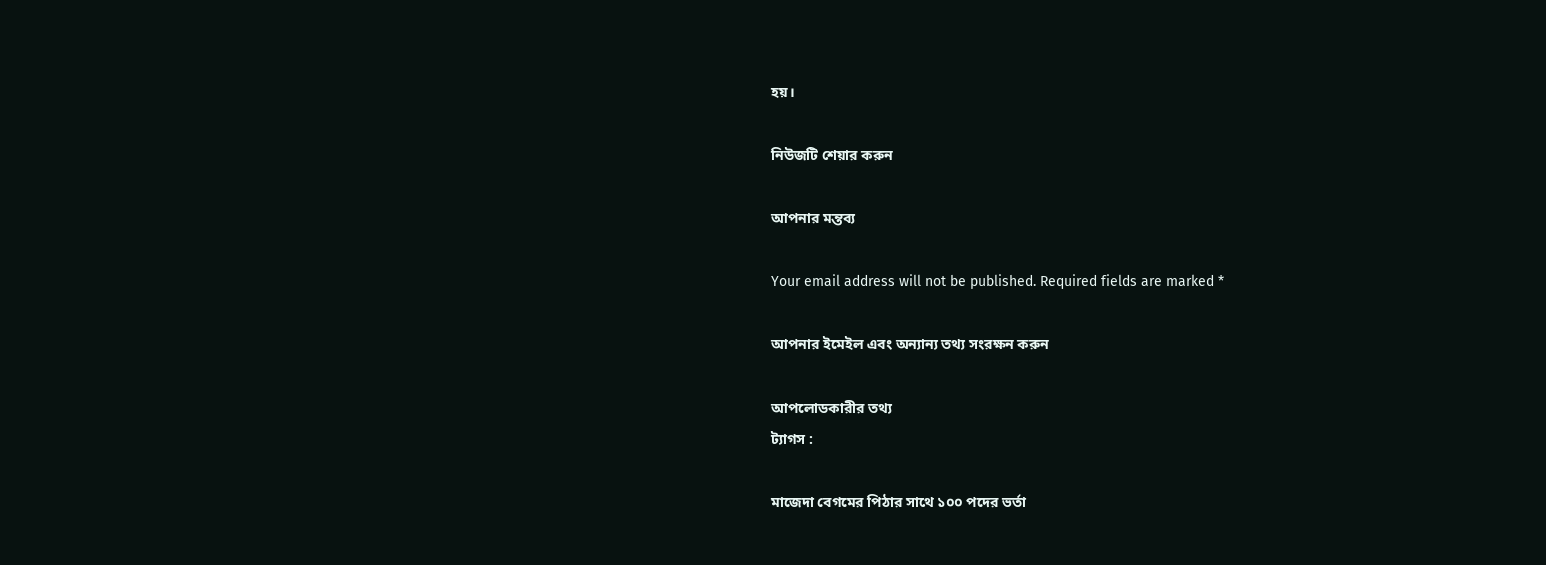হয়।

নিউজটি শেয়ার করুন

আপনার মন্তব্য

Your email address will not be published. Required fields are marked *

আপনার ইমেইল এবং অন্যান্য তথ্য সংরক্ষন করুন

আপলোডকারীর তথ্য
ট্যাগস :

মাজেদা বেগমের পিঠার সাথে ১০০ পদের ভর্তা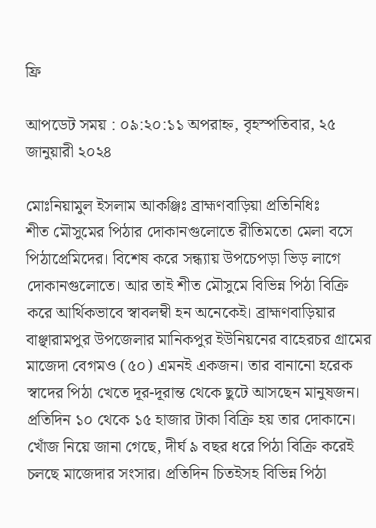ফ্রি

আপডেট সময় : ০৯:২০:১১ অপরাহ্ন, বৃহস্পতিবার, ২৫ জানুয়ারী ২০২৪

মোঃনিয়ামুল ইসলাম আকঞ্জিঃ ব্রাহ্মণবাড়িয়া প্রতিনিধিঃ
শীত মৌসুমের পিঠার দোকানগুলোতে রীতিমতো মেলা বসে পিঠাপ্রেমিদের। বিশেষ করে সন্ধ্যায় উপচেপড়া ভিড় লাগে দোকানগুলোতে। আর তাই শীত মৌসুমে বিভিন্ন পিঠা বিক্রি করে আর্থিকভাবে স্বাবলম্বী হন অনেকেই। ব্রাহ্মণবাড়িয়ার বাঞ্ছারামপুর উপজেলার মানিকপুর ইউনিয়নের বাহেরচর গ্রামের মাজেদা বেগমও (৫০) এমনই একজন। তার বানানো হরেক স্বাদের পিঠা খেতে দূর-দূরান্ত থেকে ছুটে আসছেন মানুষজন। প্রতিদিন ১০ থেকে ১৫ হাজার টাকা বিক্রি হয় তার দোকানে।
খোঁজ নিয়ে জানা গেছে, দীর্ঘ ৯ বছর ধরে পিঠা বিক্রি করেই চলছে মাজেদার সংসার। প্রতিদিন চিতইসহ বিভিন্ন পিঠা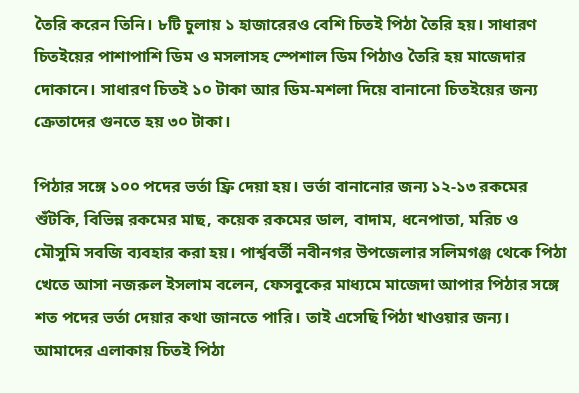তৈরি করেন তিনি। ৮টি চুলায় ১ হাজারেরও বেশি চিতই পিঠা তৈরি হয়। সাধারণ চিতইয়ের পাশাপাশি ডিম ও মসলাসহ স্পেশাল ডিম পিঠাও তৈরি হয় মাজেদার দোকানে। সাধারণ চিতই ১০ টাকা আর ডিম-মশলা দিয়ে বানানো চিতইয়ের জন্য ক্রেতাদের গুনতে হয় ৩০ টাকা।

পিঠার সঙ্গে ১০০ পদের ভর্তা ফ্রি দেয়া হয়। ভর্তা বানানোর জন্য ১২-১৩ রকমের শুঁটকি, বিভিন্ন রকমের মাছ, কয়েক রকমের ডাল, বাদাম, ধনেপাতা, মরিচ ও মৌসুমি সবজি ব্যবহার করা হয়। পার্শ্ববর্তী নবীনগর উপজেলার সলিমগঞ্জ থেকে পিঠা খেতে আসা নজরুল ইসলাম বলেন, ফেসবুকের মাধ্যমে মাজেদা আপার পিঠার সঙ্গে শত পদের ভর্তা দেয়ার কথা জানতে পারি। তাই এসেছি পিঠা খাওয়ার জন্য। আমাদের এলাকায় চিতই পিঠা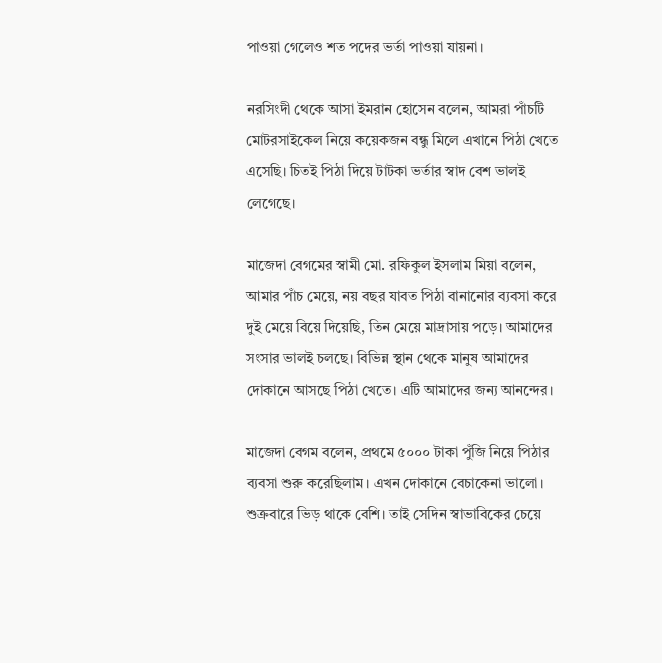পাওয়া গেলেও শত পদের ভর্তা পাওয়া যায়না।

নরসিংদী থেকে আসা ইমরান হোসেন বলেন, আমরা পাঁচটি মোটরসাইকেল নিয়ে কয়েকজন বন্ধু মিলে এখানে পিঠা খেতে এসেছি। চিতই পিঠা দিয়ে টাটকা ভর্তার স্বাদ বেশ ভালই লেগেছে।

মাজেদা বেগমের স্বামী মো. রফিকুল ইসলাম মিয়া বলেন, আমার পাঁচ মেয়ে, নয় বছর যাবত পিঠা বানানোর ব্যবসা করে দুই মেয়ে বিয়ে দিয়েছি, তিন মেয়ে মাদ্রাসায় পড়ে। আমাদের সংসার ভালই চলছে। বিভিন্ন স্থান থেকে মানুষ আমাদের দোকানে আসছে পিঠা খেতে। এটি আমাদের জন্য আনন্দের।

মাজেদা বেগম বলেন, প্রথমে ৫০০০ টাকা পুঁজি নিয়ে পিঠার ব্যবসা শুরু করেছিলাম। এখন দোকানে বেচাকেনা ভালো। শুক্রবারে ভিড় থাকে বেশি। তাই সেদিন স্বাভাবিকের চেয়ে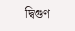দ্বিগুণ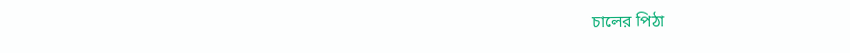চালের পিঠা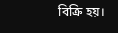বিক্রি হয়।